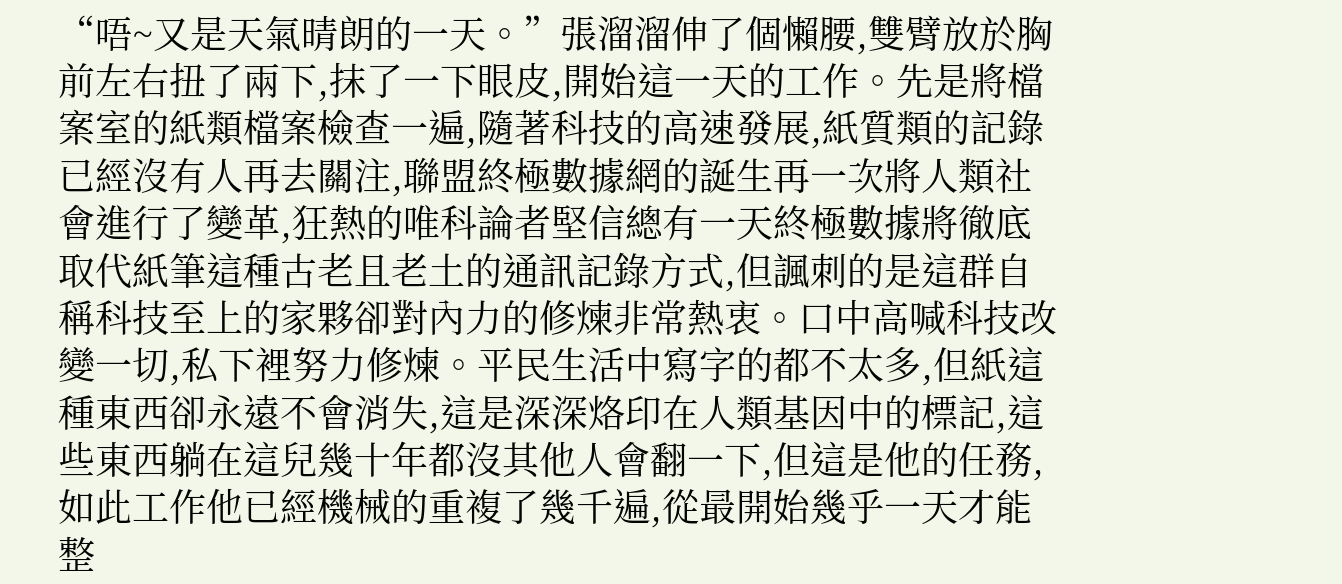“唔~又是天氣晴朗的一天。”張溜溜伸了個懶腰,雙臂放於胸前左右扭了兩下,抹了一下眼皮,開始這一天的工作。先是將檔案室的紙類檔案檢查一遍,隨著科技的高速發展,紙質類的記錄已經沒有人再去關注,聯盟終極數據網的誕生再一次將人類社會進行了變革,狂熱的唯科論者堅信總有一天終極數據將徹底取代紙筆這種古老且老土的通訊記錄方式,但諷刺的是這群自稱科技至上的家夥卻對內力的修煉非常熱衷。口中高喊科技改變一切,私下裡努力修煉。平民生活中寫字的都不太多,但紙這種東西卻永遠不會消失,這是深深烙印在人類基因中的標記,這些東西躺在這兒幾十年都沒其他人會翻一下,但這是他的任務,如此工作他已經機械的重複了幾千遍,從最開始幾乎一天才能整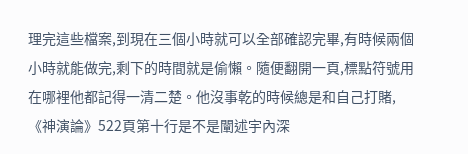理完這些檔案,到現在三個小時就可以全部確認完畢,有時候兩個小時就能做完,剩下的時間就是偷懶。隨便翻開一頁,標點符號用在哪裡他都記得一清二楚。他沒事乾的時候總是和自己打賭,《神演論》522頁第十行是不是闡述宇內深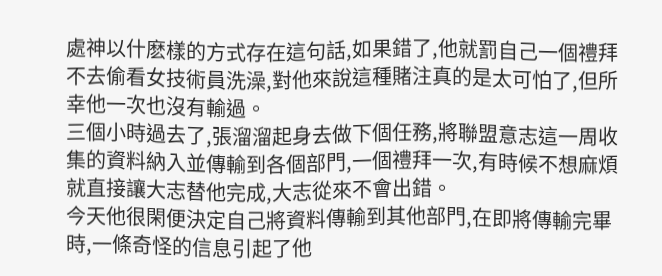處神以什麽樣的方式存在這句話,如果錯了,他就罰自己一個禮拜不去偷看女技術員洗澡,對他來說這種賭注真的是太可怕了,但所幸他一次也沒有輸過。
三個小時過去了,張溜溜起身去做下個任務,將聯盟意志這一周收集的資料納入並傳輸到各個部門,一個禮拜一次,有時候不想麻煩就直接讓大志替他完成,大志從來不會出錯。
今天他很閑便決定自己將資料傳輸到其他部門,在即將傳輸完畢時,一條奇怪的信息引起了他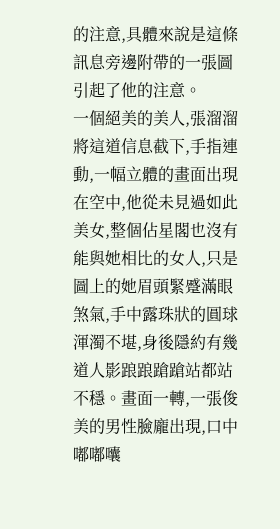的注意,具體來說是這條訊息旁邊附帶的一張圖引起了他的注意。
一個絕美的美人,張溜溜將這道信息截下,手指連動,一幅立體的畫面出現在空中,他從未見過如此美女,整個佔星閣也沒有能與她相比的女人,只是圖上的她眉頭緊蹙滿眼煞氣,手中露珠狀的圓球渾濁不堪,身後隱約有幾道人影踉踉蹌蹌站都站不穩。畫面一轉,一張俊美的男性臉龐出現,口中嘟嘟囔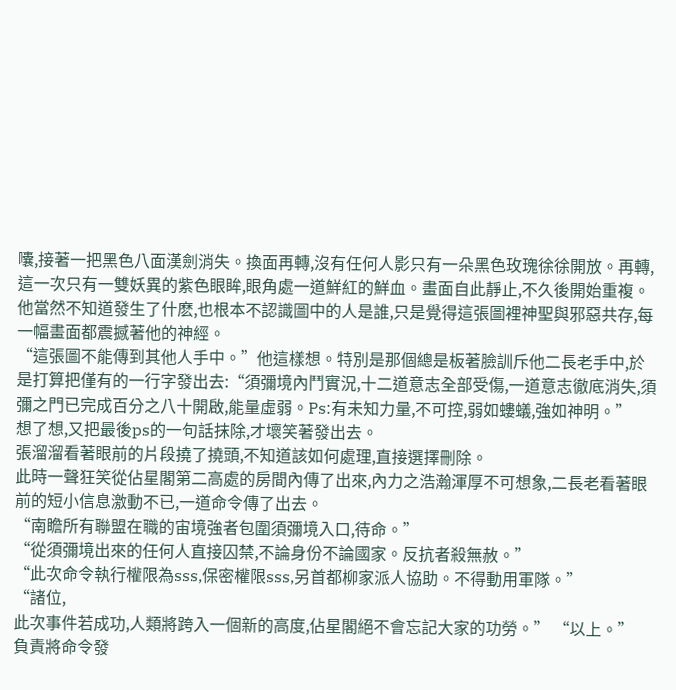囔,接著一把黑色八面漢劍消失。換面再轉,沒有任何人影只有一朵黑色玫瑰徐徐開放。再轉,這一次只有一雙妖異的紫色眼眸,眼角處一道鮮紅的鮮血。畫面自此靜止,不久後開始重複。
他當然不知道發生了什麽,也根本不認識圖中的人是誰,只是覺得這張圖裡神聖與邪惡共存,每一幅畫面都震撼著他的神經。
“這張圖不能傳到其他人手中。”他這樣想。特別是那個總是板著臉訓斥他二長老手中,於是打算把僅有的一行字發出去:“須彌境內鬥實況,十二道意志全部受傷,一道意志徹底消失,須彌之門已完成百分之八十開啟,能量虛弱。Ps:有未知力量,不可控,弱如螻蟻,強如神明。”
想了想,又把最後ps的一句話抹除,才壞笑著發出去。
張溜溜看著眼前的片段撓了撓頭,不知道該如何處理,直接選擇刪除。
此時一聲狂笑從佔星閣第二高處的房間內傳了出來,內力之浩瀚渾厚不可想象,二長老看著眼前的短小信息激動不已,一道命令傳了出去。
“南瞻所有聯盟在職的宙境強者包圍須彌境入口,待命。”
“從須彌境出來的任何人直接囚禁,不論身份不論國家。反抗者殺無赦。”
“此次命令執行權限為sss,保密權限sss,另首都柳家派人協助。不得動用軍隊。”
“諸位,
此次事件若成功,人類將跨入一個新的高度,佔星閣絕不會忘記大家的功勞。” “以上。”
負責將命令發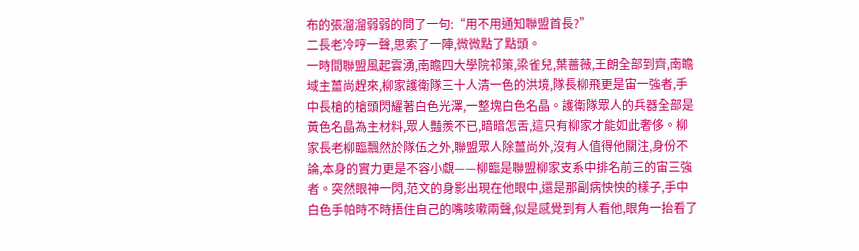布的張溜溜弱弱的問了一句:“用不用通知聯盟首長?”
二長老冷哼一聲,思索了一陣,微微點了點頭。
一時間聯盟風起雲湧,南瞻四大學院祁策,梁雀兒,葉薔薇,王朗全部到齊,南瞻域主薑尚趕來,柳家護衛隊三十人清一色的洪境,隊長柳飛更是宙一強者,手中長槍的槍頭閃耀著白色光澤,一整塊白色名晶。護衛隊眾人的兵器全部是黃色名晶為主材料,眾人豔羨不已,暗暗怎舌,這只有柳家才能如此奢侈。柳家長老柳臨飄然於隊伍之外,聯盟眾人除薑尚外,沒有人值得他關注,身份不論,本身的實力更是不容小覷——柳臨是聯盟柳家支系中排名前三的宙三強者。突然眼神一閃,范文的身影出現在他眼中,還是那副病怏怏的樣子,手中白色手帕時不時捂住自己的嘴咳嗽兩聲,似是感覺到有人看他,眼角一抬看了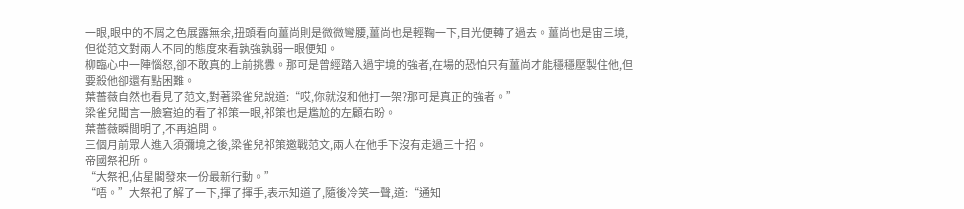一眼,眼中的不屑之色展露無余,扭頭看向薑尚則是微微彎腰,薑尚也是輕鞠一下,目光便轉了過去。薑尚也是宙三境,但從范文對兩人不同的態度來看孰強孰弱一眼便知。
柳臨心中一陣惱怒,卻不敢真的上前挑釁。那可是曾經踏入過宇境的強者,在場的恐怕只有薑尚才能穩穩壓製住他,但要殺他卻還有點困難。
葉薔薇自然也看見了范文,對著梁雀兒說道:“哎,你就沒和他打一架?那可是真正的強者。”
梁雀兒聞言一臉窘迫的看了祁策一眼,祁策也是尷尬的左顧右盼。
葉薔薇瞬間明了,不再追問。
三個月前眾人進入須彌境之後,梁雀兒祁策邀戰范文,兩人在他手下沒有走過三十招。
帝國祭祀所。
“大祭祀,佔星閣發來一份最新行動。”
“唔。”大祭祀了解了一下,揮了揮手,表示知道了,隨後冷笑一聲,道:“通知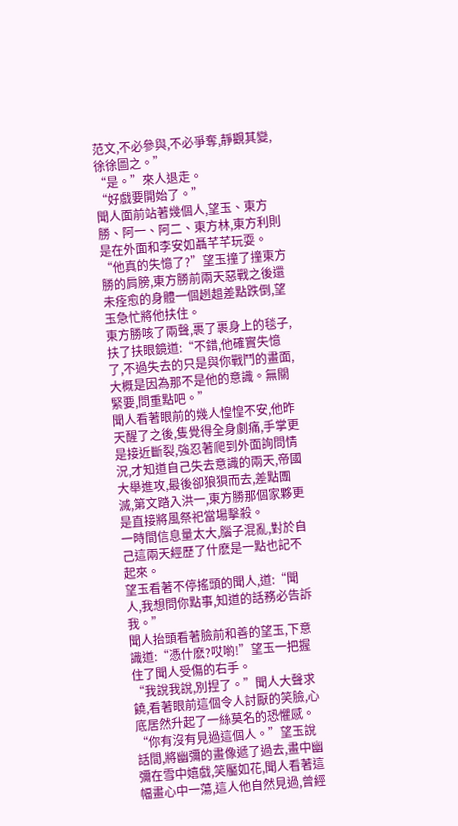范文,不必參與,不必爭奪,靜觀其變,徐徐圖之。”
“是。”來人退走。
“好戲要開始了。”
聞人面前站著幾個人,望玉、東方勝、阿一、阿二、東方林,東方利則是在外面和李安如聶芊芊玩耍。
“他真的失憶了?”望玉撞了撞東方勝的肩膀,東方勝前兩天惡戰之後還未痊愈的身體一個趔趄差點跌倒,望玉急忙將他扶住。
東方勝咳了兩聲,裹了裹身上的毯子,扶了扶眼鏡道:“不錯,他確實失憶了,不過失去的只是與你戰鬥的畫面,大概是因為那不是他的意識。無關緊要,問重點吧。”
聞人看著眼前的幾人惶惶不安,他昨天醒了之後,隻覺得全身劇痛,手掌更是接近斷裂,強忍著爬到外面詢問情況,才知道自己失去意識的兩天,帝國大舉進攻,最後卻狼狽而去,差點團滅,第文踏入洪一,東方勝那個家夥更是直接將風祭祀當場擊殺。
一時間信息量太大,腦子混亂,對於自己這兩天經歷了什麽是一點也記不起來。
望玉看著不停搖頭的聞人,道:“聞人,我想問你點事,知道的話務必告訴我。”
聞人抬頭看著臉前和善的望玉,下意識道:“憑什麽?哎喲!”望玉一把握住了聞人受傷的右手。
“我說我說,別捏了。”聞人大聲求饒,看著眼前這個令人討厭的笑臉,心底居然升起了一絲莫名的恐懼感。
“你有沒有見過這個人。”望玉說話間,將幽彌的畫像遞了過去,畫中幽彌在雪中嬉戲,笑靨如花,聞人看著這幅畫心中一蕩,這人他自然見過,曾經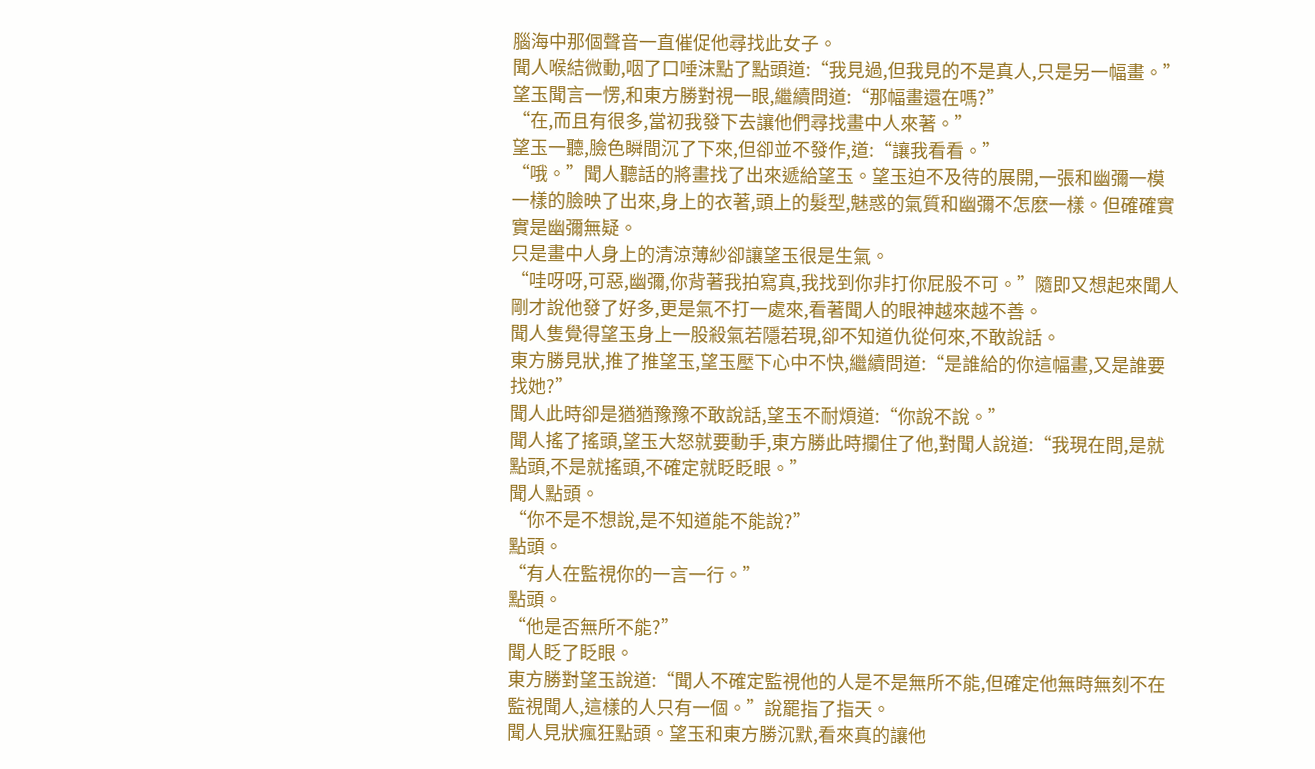腦海中那個聲音一直催促他尋找此女子。
聞人喉結微動,咽了口唾沫點了點頭道:“我見過,但我見的不是真人,只是另一幅畫。”
望玉聞言一愣,和東方勝對視一眼,繼續問道:“那幅畫還在嗎?”
“在,而且有很多,當初我發下去讓他們尋找畫中人來著。”
望玉一聽,臉色瞬間沉了下來,但卻並不發作,道:“讓我看看。”
“哦。”聞人聽話的將畫找了出來遞給望玉。望玉迫不及待的展開,一張和幽彌一模一樣的臉映了出來,身上的衣著,頭上的髮型,魅惑的氣質和幽彌不怎麽一樣。但確確實實是幽彌無疑。
只是畫中人身上的清涼薄紗卻讓望玉很是生氣。
“哇呀呀,可惡,幽彌,你背著我拍寫真,我找到你非打你屁股不可。”隨即又想起來聞人剛才說他發了好多,更是氣不打一處來,看著聞人的眼神越來越不善。
聞人隻覺得望玉身上一股殺氣若隱若現,卻不知道仇從何來,不敢說話。
東方勝見狀,推了推望玉,望玉壓下心中不快,繼續問道:“是誰給的你這幅畫,又是誰要找她?”
聞人此時卻是猶猶豫豫不敢說話,望玉不耐煩道:“你說不說。”
聞人搖了搖頭,望玉大怒就要動手,東方勝此時攔住了他,對聞人說道:“我現在問,是就點頭,不是就搖頭,不確定就眨眨眼。”
聞人點頭。
“你不是不想說,是不知道能不能說?”
點頭。
“有人在監視你的一言一行。”
點頭。
“他是否無所不能?”
聞人眨了眨眼。
東方勝對望玉說道:“聞人不確定監視他的人是不是無所不能,但確定他無時無刻不在監視聞人,這樣的人只有一個。”說罷指了指天。
聞人見狀瘋狂點頭。望玉和東方勝沉默,看來真的讓他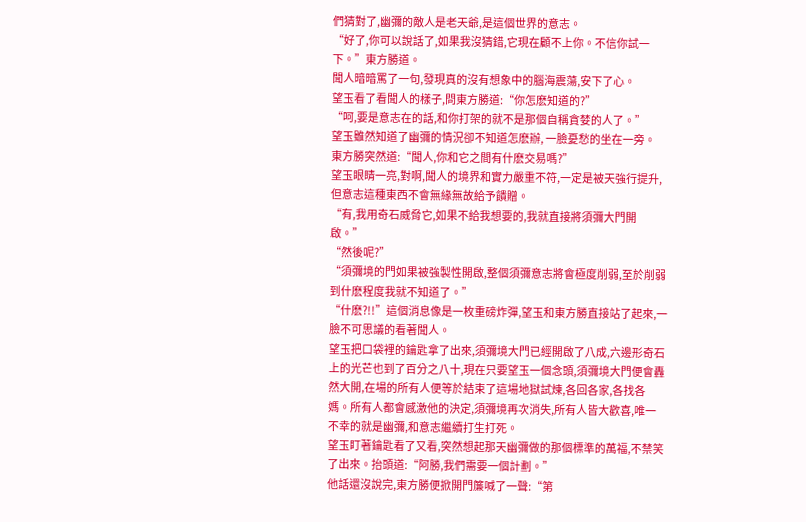們猜對了,幽彌的敵人是老天爺,是這個世界的意志。
“好了,你可以說話了,如果我沒猜錯,它現在顧不上你。不信你試一下。”東方勝道。
聞人暗暗罵了一句,發現真的沒有想象中的腦海震蕩,安下了心。
望玉看了看聞人的樣子,問東方勝道:“你怎麽知道的?”
“呵,要是意志在的話,和你打架的就不是那個自稱貪婪的人了。”
望玉雖然知道了幽彌的情況卻不知道怎麽辦, 一臉憂愁的坐在一旁。
東方勝突然道:“聞人,你和它之間有什麽交易嗎?”
望玉眼睛一亮,對啊,聞人的境界和實力嚴重不符,一定是被天強行提升,但意志這種東西不會無緣無故給予饋贈。
“有,我用奇石威脅它,如果不給我想要的,我就直接將須彌大門開啟。”
“然後呢?”
“須彌境的門如果被強製性開啟,整個須彌意志將會極度削弱,至於削弱到什麽程度我就不知道了。”
“什麽?!!”這個消息像是一枚重磅炸彈,望玉和東方勝直接站了起來,一臉不可思議的看著聞人。
望玉把口袋裡的鑰匙拿了出來,須彌境大門已經開啟了八成,六邊形奇石上的光芒也到了百分之八十,現在只要望玉一個念頭,須彌境大門便會轟然大開,在場的所有人便等於結束了這場地獄試煉,各回各家,各找各媽。所有人都會感激他的決定,須彌境再次消失,所有人皆大歡喜,唯一不幸的就是幽彌,和意志繼續打生打死。
望玉盯著鑰匙看了又看,突然想起那天幽彌做的那個標準的萬福,不禁笑了出來。抬頭道:“阿勝,我們需要一個計劃。”
他話還沒說完,東方勝便掀開門簾喊了一聲:“第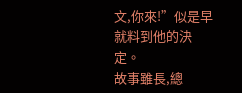文,你來!”似是早就料到他的決定。
故事雖長,總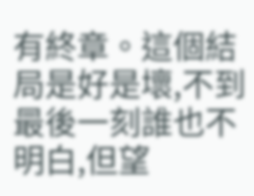有終章。這個結局是好是壞,不到最後一刻誰也不明白,但望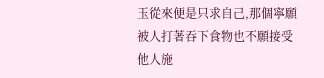玉從來便是只求自己,那個寧願被人打著吞下食物也不願接受他人施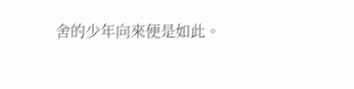舍的少年向來便是如此。